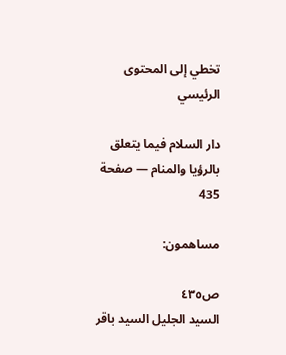تخطي إلى المحتوى الرئيسي

دار السلام فيما يتعلق بالرؤيا والمنام — صفحة 435

مساهمون:

ص٤٣٥
السيد الجليل السيد باقر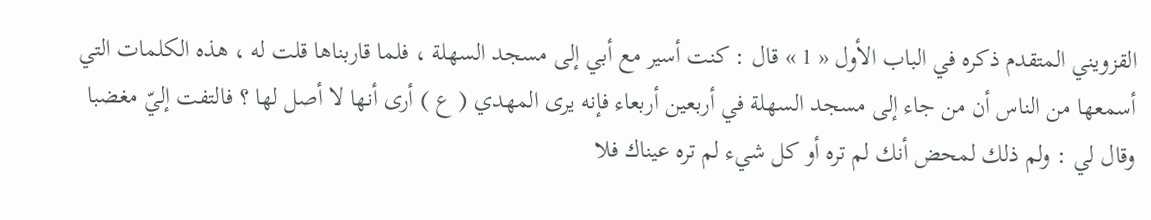القزويني المتقدم ذكره في الباب الأول « 1 » قال : كنت أسير مع أبي إلى مسجد السهلة ، فلما قاربناها قلت له ، هذه الكلمات التي أسمعها من الناس أن من جاء إلى مسجد السهلة في أربعين أربعاء فإنه يرى المهدي ( ع ) أرى أنها لا أصل لها ؟ فالتفت إليّ مغضبا وقال لي : ولم ذلك لمحض أنك لم تره أو كل شيء لم تره عيناك فلا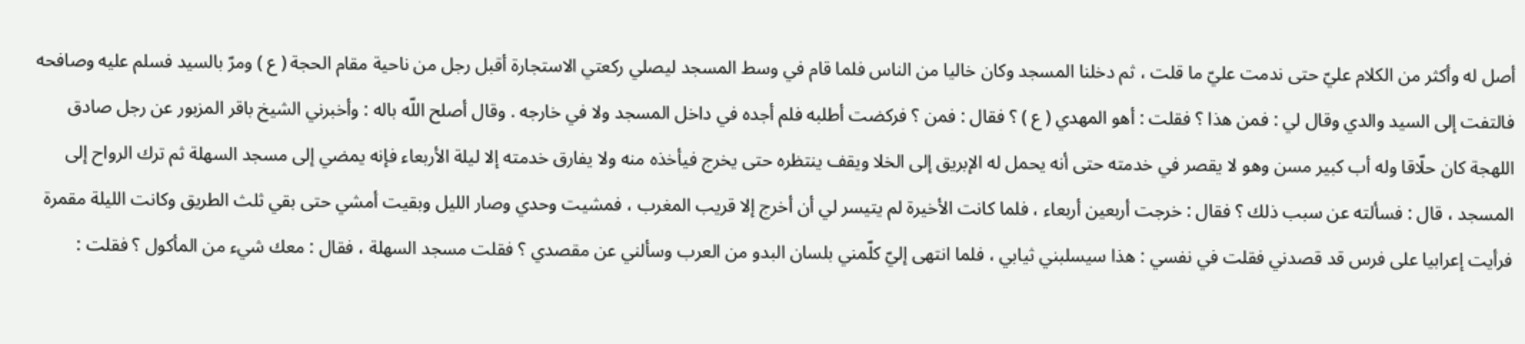أصل له وأكثر من الكلام عليّ حتى ندمت عليّ ما قلت ، ثم دخلنا المسجد وكان خاليا من الناس فلما قام في وسط المسجد ليصلي ركعتي الاستجارة أقبل رجل من ناحية مقام الحجة ( ع ) ومرّ بالسيد فسلم عليه وصافحه فالتفت إلى السيد والدي وقال لي : فمن هذا ؟ فقلت : أهو المهدي ( ع ) ؟ فقال : فمن ؟ فركضت أطلبه فلم أجده في داخل المسجد ولا في خارجه . وقال أصلح اللّه باله : وأخبرني الشيخ باقر المزبور عن رجل صادق اللهجة كان حلّاقا وله أب كبير مسن وهو لا يقصر في خدمته حتى أنه يحمل له الإبريق إلى الخلا ويقف ينتظره حتى يخرج فيأخذه منه ولا يفارق خدمته إلا ليلة الأربعاء فإنه يمضي إلى مسجد السهلة ثم ترك الرواح إلى المسجد ، قال : فسألته عن سبب ذلك ؟ فقال : خرجت أربعين أربعاء ، فلما كانت الأخيرة لم يتيسر لي أن أخرج إلا قريب المغرب ، فمشيت وحدي وصار الليل وبقيت أمشي حتى بقي ثلث الطريق وكانت الليلة مقمرة فرأيت إعرابيا على فرس قد قصدني فقلت في نفسي : هذا سيسلبني ثيابي ، فلما انتهى إليّ كلّمني بلسان البدو من العرب وسألني عن مقصدي ؟ فقلت مسجد السهلة ، فقال : معك شيء من المأكول ؟ فقلت :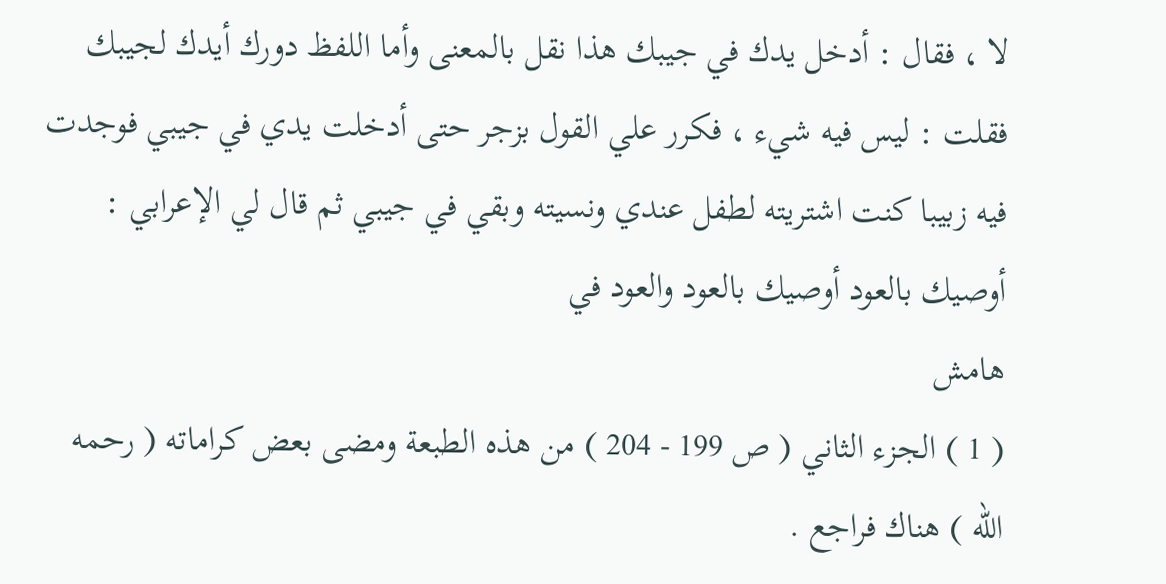لا ، فقال : أدخل يدك في جيبك هذا نقل بالمعنى وأما اللفظ دورك أيدك لجيبك فقلت : ليس فيه شيء ، فكرر علي القول بزجر حتى أدخلت يدي في جيبي فوجدت فيه زبيبا كنت اشتريته لطفل عندي ونسيته وبقي في جيبي ثم قال لي الإعرابي : أوصيك بالعود أوصيك بالعود والعود في
هامش
( 1 ) الجزء الثاني ( ص 199 - 204 ) من هذه الطبعة ومضى بعض كراماته ( رحمه اللّه ) هناك فراجع .